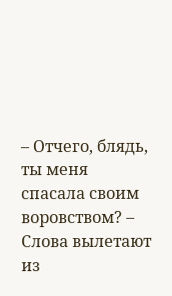– Отчего, блядь, ты меня спасала своим воровством? – Слова вылетают из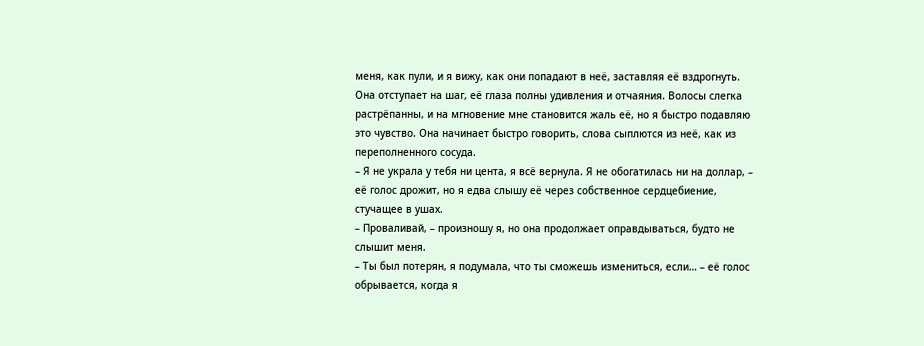меня, как пули, и я вижу, как они попадают в неё, заставляя её вздрогнуть.
Она отступает на шаг, её глаза полны удивления и отчаяния. Волосы слегка растрёпанны, и на мгновение мне становится жаль её, но я быстро подавляю это чувство. Она начинает быстро говорить, слова сыплются из неё, как из переполненного сосуда.
– Я не украла у тебя ни цента, я всё вернула. Я не обогатилась ни на доллар, – её голос дрожит, но я едва слышу её через собственное сердцебиение, стучащее в ушах.
– Проваливай, – произношу я, но она продолжает оправдываться, будто не слышит меня.
– Ты был потерян, я подумала, что ты сможешь измениться, если… – её голос обрывается, когда я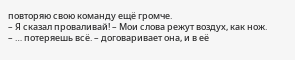повторяю свою команду ещё громче.
– Я сказал проваливай! – Мои слова режут воздух, как нож.
– … потеряешь всё. – договаривает она, и в её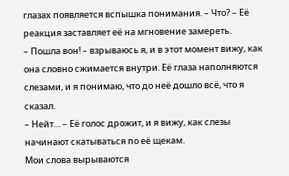глазах появляется вспышка понимания. – Что? – Её реакция заставляет её на мгновение замереть.
– Пошла вон! – взрываюсь я, и в этот момент вижу, как она словно сжимается внутри. Её глаза наполняются слезами, и я понимаю, что до неё дошло всё, что я сказал.
– Нейт… – Её голос дрожит, и я вижу, как слезы начинают скатываться по её щекам.
Мои слова вырываются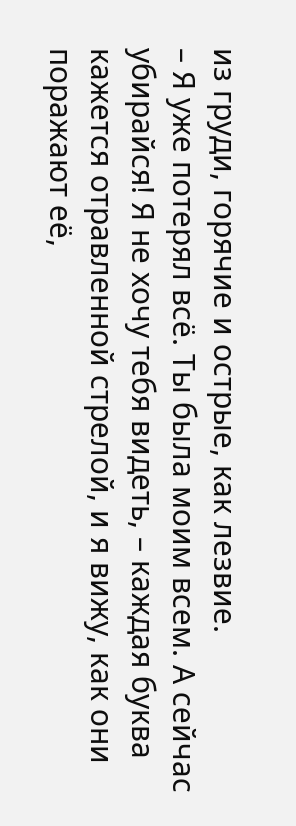из груди, горячие и острые, как лезвие.
– Я уже потерял всё. Ты была моим всем. А сейчас убирайся! Я не хочу тебя видеть, – каждая буква кажется отравленной стрелой, и я вижу, как они поражают её,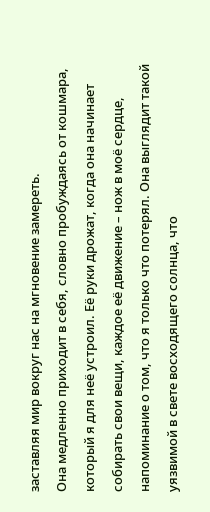заставляя мир вокруг нас на мгновение замереть.
Она медленно приходит в себя, словно пробуждаясь от кошмара, который я для неё устроил. Её руки дрожат, когда она начинает собирать свои вещи, каждое её движение – нож в моё сердце, напоминание о том, что я только что потерял. Она выглядит такой уязвимой в свете восходящего солнца, что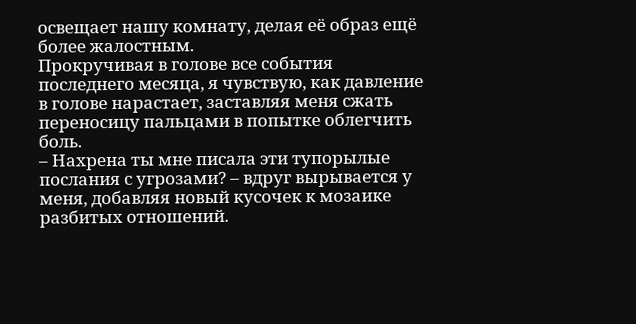освещает нашу комнату, делая её образ ещё более жалостным.
Прокручивая в голове все события последнего месяца, я чувствую, как давление в голове нарастает, заставляя меня сжать переносицу пальцами в попытке облегчить боль.
– Нахрена ты мне писала эти тупорылые послания с угрозами? – вдруг вырывается у меня, добавляя новый кусочек к мозаике разбитых отношений.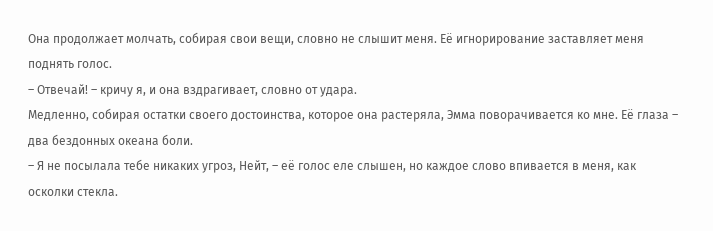Она продолжает молчать, собирая свои вещи, словно не слышит меня. Её игнорирование заставляет меня поднять голос.
– Отвечай! – кричу я, и она вздрагивает, словно от удара.
Медленно, собирая остатки своего достоинства, которое она растеряла, Эмма поворачивается ко мне. Её глаза – два бездонных океана боли.
– Я не посылала тебе никаких угроз, Нейт, – её голос еле слышен, но каждое слово впивается в меня, как осколки стекла.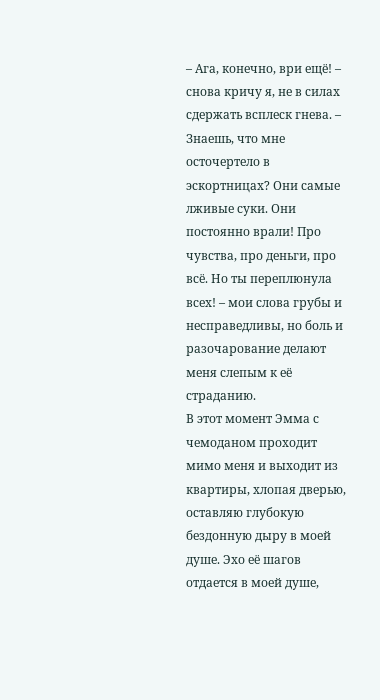– Ага, конечно, ври ещё! – снова кричу я, не в силах сдержать всплеск гнева. – Знаешь, что мне осточертело в эскортницах? Они самые лживые суки. Они постоянно врали! Про чувства, про деньги, про всё. Но ты переплюнула всех! – мои слова грубы и несправедливы, но боль и разочарование делают меня слепым к её страданию.
В этот момент Эмма с чемоданом проходит мимо меня и выходит из квартиры, хлопая дверью, оставляю глубокую бездонную дыру в моей душе. Эхо её шагов отдается в моей душе,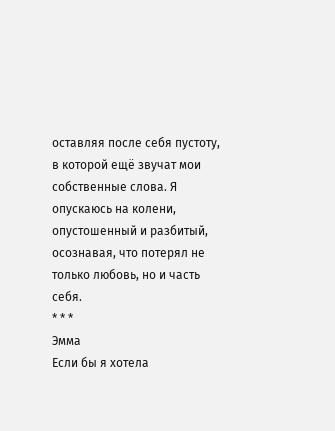оставляя после себя пустоту, в которой ещё звучат мои собственные слова. Я опускаюсь на колени, опустошенный и разбитый, осознавая, что потерял не только любовь, но и часть себя.
* * *
Эмма
Если бы я хотела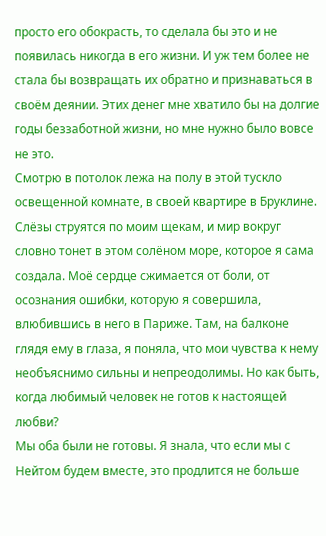просто его обокрасть, то сделала бы это и не появилась никогда в его жизни. И уж тем более не стала бы возвращать их обратно и признаваться в своём деянии. Этих денег мне хватило бы на долгие годы беззаботной жизни, но мне нужно было вовсе не это.
Смотрю в потолок лежа на полу в этой тускло освещенной комнате, в своей квартире в Бруклине. Слёзы струятся по моим щекам, и мир вокруг словно тонет в этом солёном море, которое я сама создала. Моё сердце сжимается от боли, от осознания ошибки, которую я совершила, влюбившись в него в Париже. Там, на балконе глядя ему в глаза, я поняла, что мои чувства к нему необъяснимо сильны и непреодолимы. Но как быть, когда любимый человек не готов к настоящей любви?
Мы оба были не готовы. Я знала, что если мы с Нейтом будем вместе, это продлится не больше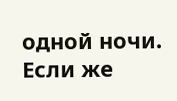одной ночи. Если же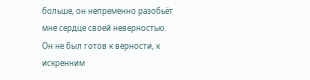больше, он непременно разобьёт мне сердце своей неверностью. Он не был готов к верности, к искренним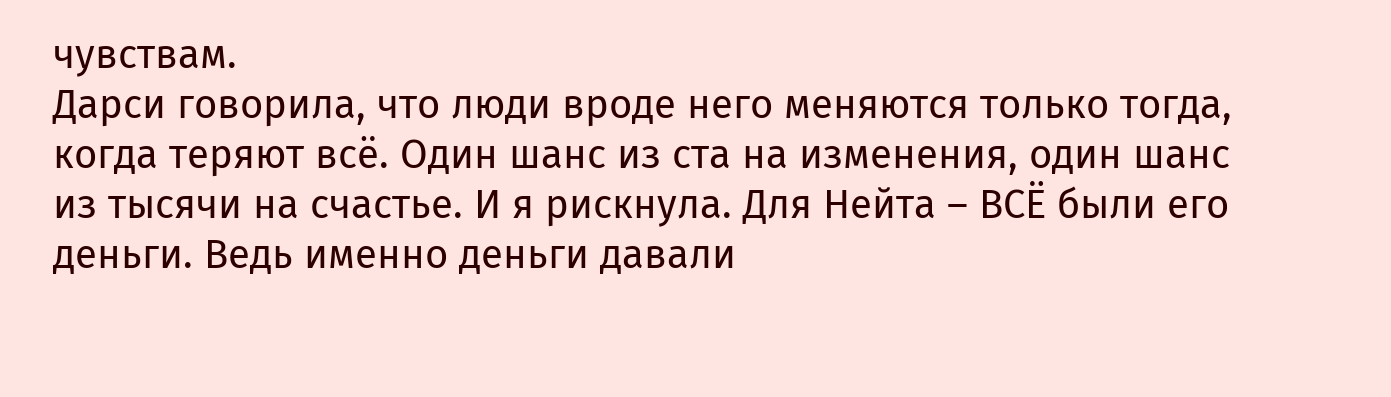чувствам.
Дарси говорила, что люди вроде него меняются только тогда, когда теряют всё. Один шанс из ста на изменения, один шанс из тысячи на счастье. И я рискнула. Для Нейта – ВСЁ были его деньги. Ведь именно деньги давали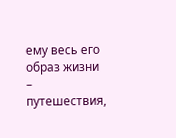ему весь его образ жизни – путешествия,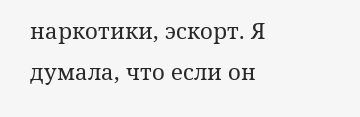наркотики, эскорт. Я думала, что если он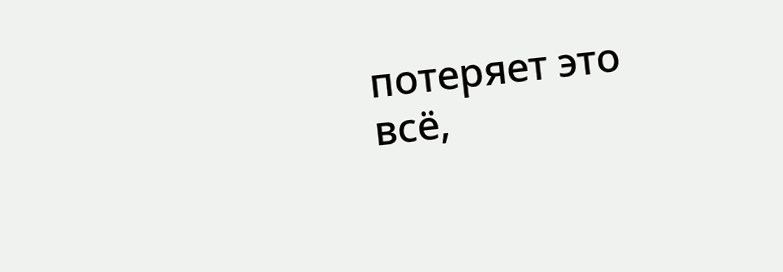потеряет это всё,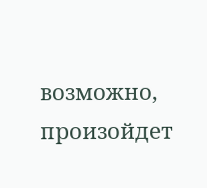возможно, произойдет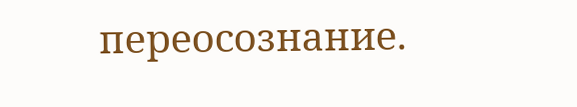переосознание.